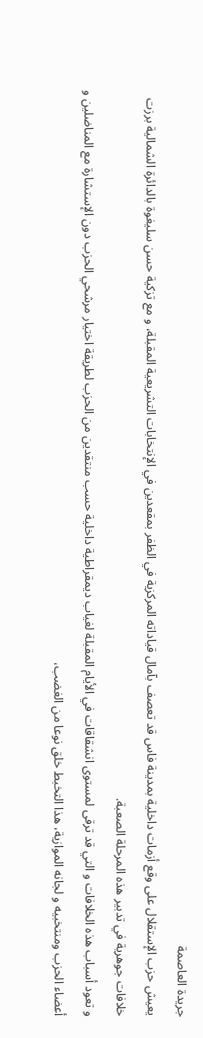جريدة العاصمة
يعيش حزب الإستقلال على وقع أزمات داخلية بمدينة فاس قد تعصف بآمال قياداته المركزية في الظفر بمقعدين في الإنتخابات التشريعية المقبلة، و مع تزكية حسن سليغوة بالدائرة الشمالية برزت خلافات جوهرية في تدبير هذه المرحلة الصعبة.
و تعود أسباب هذه الخلافات و التي قد ترقى لمستوى انشقاقات في الأيام المقبلة لغياب ديمقراطية داخلية حسب منتقدين من الحزب لطريقة اختيار مرشحي الحزب دون الإستشارة مع المناضلين و أعضاء الحزب ومنتخبيه و لجانه الموازية، هذا التخبط خلق نوعا من الغضب،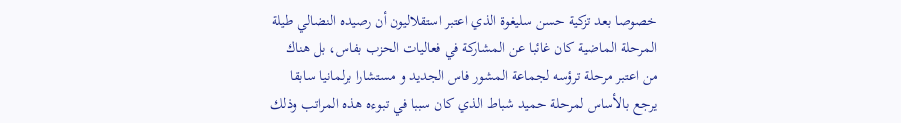خصوصا بعد تزكية حسن سليغوة الذي اعتبر استقلاليون أن رصيده النضالي طيلة المرحلة الماضية كان غائبا عن المشاركة في فعاليات الحزب بفاس، بل هناك من اعتبر مرحلة ترؤسه لجماعة المشور فاس الجديد و مستشارا برلمانيا سابقا يرجع بالأساس لمرحلة حميد شباط الذي كان سببا في تبوءه هذه المراتب وذلك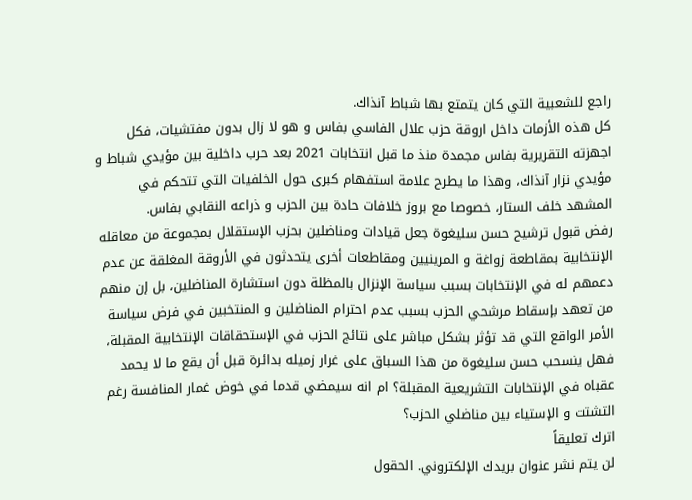راجع للشعبية التي كان يتمتع بها شباط آنذاك.
كل هذه الأزمات داخل اروقة حزب علال الفاسي بفاس و هو لا زال بدون مفتشيات، فكل اجهزته التقريرية بفاس مجمدة منذ ما قبل انتخابات 2021 بعد حرب داخلية بين مؤيدي شباط و مؤيدي نزار آنذاك، وهذا ما يطرح علامة استفهام كبرى حول الخلفيات التي تتحكم في المشهد خلف الستار، خصوصا مع بروز خلافات حادة بين الحزب و ذراعه النقابي بفاس.
رفض قبول ترشيح حسن سليغوة جعل قيادات ومناضلين بحزب الإستقلال بمجموعة من معاقله الإنتخابية بمقاطعة زواغة و المرينيين ومقاطعات أخرى يتحدثون في الأروقة المغلقة عن عدم دعمهم له في الإنتخابات بسبب سياسة الإنزال بالمظلة دون استشارة المناضلين، بل إن منهم من تعهد بإسقاط مرشحي الحزب بسبب عدم احترام المناضلين و المنتخبين في فرض سياسة الأمر الواقع التي قد تؤثر بشكل مباشر على نتائج الحزب في الإستحقاقات الإنتخابية المقبلة، فهل ينسحب حسن سليغوة من هذا السباق على غرار زميله بدائرة قبل أن يقع ما لا يحمد عقباه في الإنتخابات التشريعية المقبلة؟ ام انه سيمضي قدما في خوض غمار المنافسة رغم التشتت و الإستياء بين مناضلي الحزب؟
اترك تعليقاً
لن يتم نشر عنوان بريدك الإلكتروني. الحقول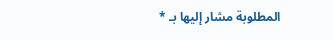المطلوبة مشار إليها بـ *